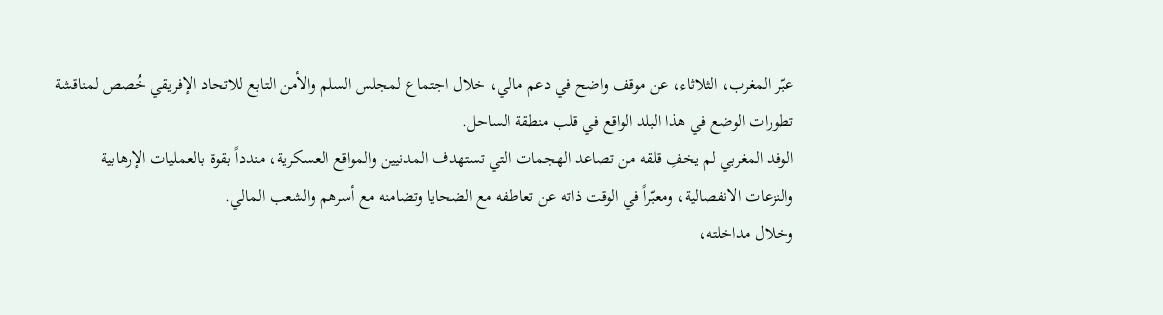عبّر المغرب، الثلاثاء، عن موقف واضح في دعم مالي، خلال اجتماع لمجلس السلم والأمن التابع للاتحاد الإفريقي خُصص لمناقشة تطورات الوضع في هذا البلد الواقع في قلب منطقة الساحل.
الوفد المغربي لم يخفِ قلقه من تصاعد الهجمات التي تستهدف المدنيين والمواقع العسكرية، مندداً بقوة بالعمليات الإرهابية والنزعات الانفصالية، ومعبّراً في الوقت ذاته عن تعاطفه مع الضحايا وتضامنه مع أسرهم والشعب المالي.
وخلال مداخلته،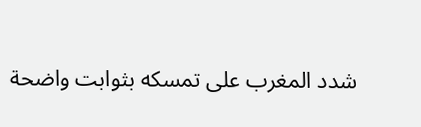شدد المغرب على تمسكه بثوابت واضحة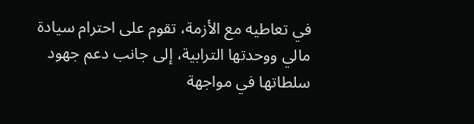في تعاطيه مع الأزمة، تقوم على احترام سيادة مالي ووحدتها الترابية، إلى جانب دعم جهود سلطاتها في مواجهة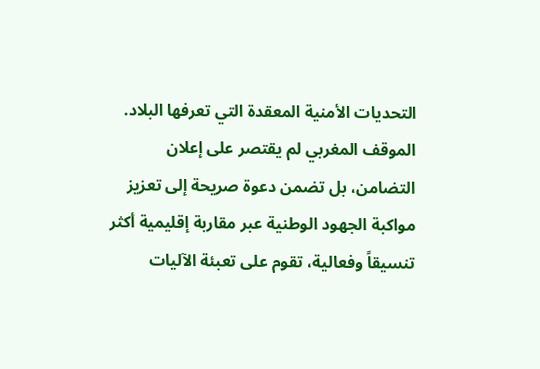التحديات الأمنية المعقدة التي تعرفها البلاد.
الموقف المغربي لم يقتصر على إعلان التضامن، بل تضمن دعوة صريحة إلى تعزيز مواكبة الجهود الوطنية عبر مقاربة إقليمية أكثر تنسيقاً وفعالية، تقوم على تعبئة الآليات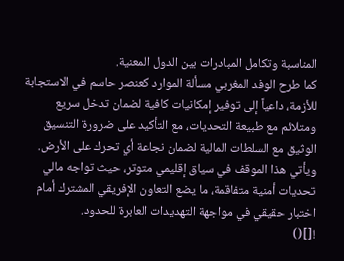المناسبة وتكامل المبادرات بين الدول المعنية.
كما طرح الوفد المغربي مسألة الموارد كعنصر حاسم في الاستجابة للأزمة، داعياً إلى توفير إمكانيات كافية لضمان تدخل سريع ومتلائم مع طبيعة التحديات، مع التأكيد على ضرورة التنسيق الوثيق مع السلطات المالية لضمان نجاعة أي تحرك على الأرض.
ويأتي هذا الموقف في سياق إقليمي متوتر، حيث تواجه مالي تحديات أمنية متفاقمة، ما يضع التعاون الإفريقي المشترك أمام اختبار حقيقي في مواجهة التهديدات العابرة للحدود.
![]()